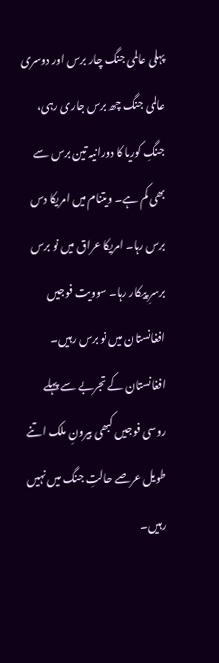پہلی عالمی جنگ چار برس اور دوسری عالمی جنگ چھ برس جاری رہی، جنگِ کوریا کا دورانیہ تین برس سے بھی کم ہے۔ ویتنام میں امریکا دس برس رہا۔ امریکا عراق میں نو برس برسرِ پیکار رہا۔ سوویت فوجیں افغانستان میں نو برس رہیں۔
افغانستان کے تجربے سے پہلے روسی فوجیں کبھی بیرونِ ملک اتنے طویل عرصے حالتِ جنگ میں نہیں رہیں۔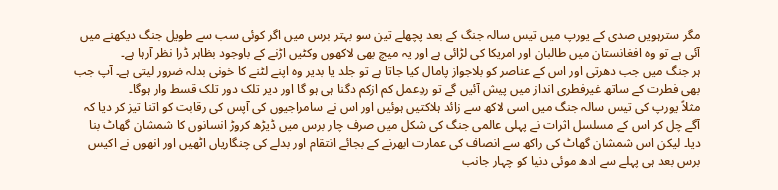مگر سترہویں صدی کے یورپ میں تیس سالہ جنگ کے بعد پچھلے تین سو بہتر برس میں اگر کوئی سب سے طویل جنگ دیکھنے میں آئی ہے تو وہ افغانستان میں طالبان اور امریکا کی لڑائی ہے اور یہ میچ بھی لاکھوں وکٹیں اڑنے کے باوجود بظاہر ڈرا نظر آرہا ہے۔
ہر جنگ میں جب دھرتی اور اس کے عناصر کو بلاجواز پامال کیا جاتا ہے تو جلد یا بدیر وہ اپنے لٹنے کا خونی بدلہ ضرور لیتی ہے۔ آپ جب بھی فطرت کے ساتھ غیرفطری انداز میں پیش آئیں گے تو ردِعمل کم ازکم دگنا ہی ہو گا اور دیر تلک دور تلک قسط وار ہوگا۔
مثلاً یورپ کی تیس سالہ جنگ میں اسی لاکھ سے زائد ہلاکتیں ہوئیں اور اس نے سامراجیوں کی آپس کی رقابت کو اتنا تیز کر دیا کہ آگے چل کر اس کے مسلسل اثرات نے پہلی عالمی جنگ کی شکل میں صرف چار برس میں ڈیڑھ کروڑ انسانوں کا شمشان گھاٹ بنا دیا۔ لیکن اس شمشان گھاٹ کی راکھ سے انصاف کی عمارت ابھرنے کے بجائے انتقام اور بدلے کی چنگاریاں اٹھیں اور انھوں نے اکیس برس بعد ہی پہلے سے ادھ موئی دنیا کو چہار جانب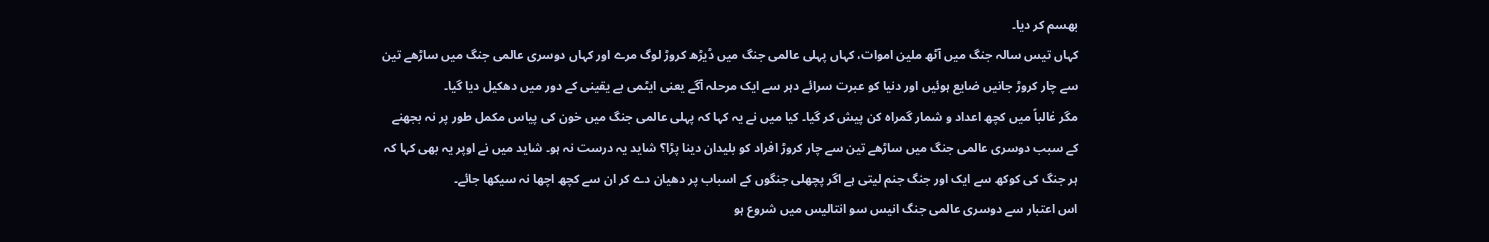بھسم کر دیا۔
کہاں تیس سالہ جنگ میں آٹھ ملین اموات، کہاں پہلی عالمی جنگ میں ڈیڑھ کروڑ لوگ مرے اور کہاں دوسری عالمی جنگ میں ساڑھے تین سے چار کروڑ جانیں ضایع ہوئیں اور دنیا کو عبرت سرائے دہر سے ایک مرحلہ آگے یعنی ایٹمی بے یقینی کے دور میں دھکیل دیا گیا۔
مگر غالباً میں کچھ اعداد و شمار گمراہ کن پیش کر گیا۔ کیا میں نے یہ کہا کہ پہلی عالمی جنگ میں خون کی پیاس مکمل طور پر نہ بجھنے کے سبب دوسری عالمی جنگ میں ساڑھے تین سے چار کروڑ افراد کو بلیدان دینا پڑا؟ شاید یہ درست نہ ہو۔ شاید میں نے اوپر یہ بھی کہا کہ ہر جنگ کی کوکھ سے ایک اور جنگ جنم لیتی ہے اگر پچھلی جنگوں کے اسباب پر دھیان دے کر ان سے کچھ اچھا نہ سیکھا جائے۔
اس اعتبار سے دوسری عالمی جنگ انیس سو انتالیس میں شروع ہو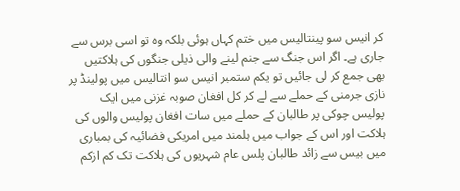کر انیس سو پینتالیس میں ختم کہاں ہوئی بلکہ وہ تو اسی برس سے جاری ہے۔ اگر اس جنگ سے جنم لینے والی ذیلی جنگوں کی ہلاکتیں بھی جمع کر لی جائیں تو یکم ستمبر انیس سو انتالیس میں پولینڈ پر نازی جرمنی کے حملے سے لے کر کل افغان صوبہ غزنی میں ایک پولیس چوکی پر طالبان کے حملے میں سات افغان پولیس والوں کی ہلاکت اور اس کے جواب میں ہلمند میں امریکی فضائیہ کی بمباری میں بیس سے زائد طالبان پلس عام شہریوں کی ہلاکت تک کم ازکم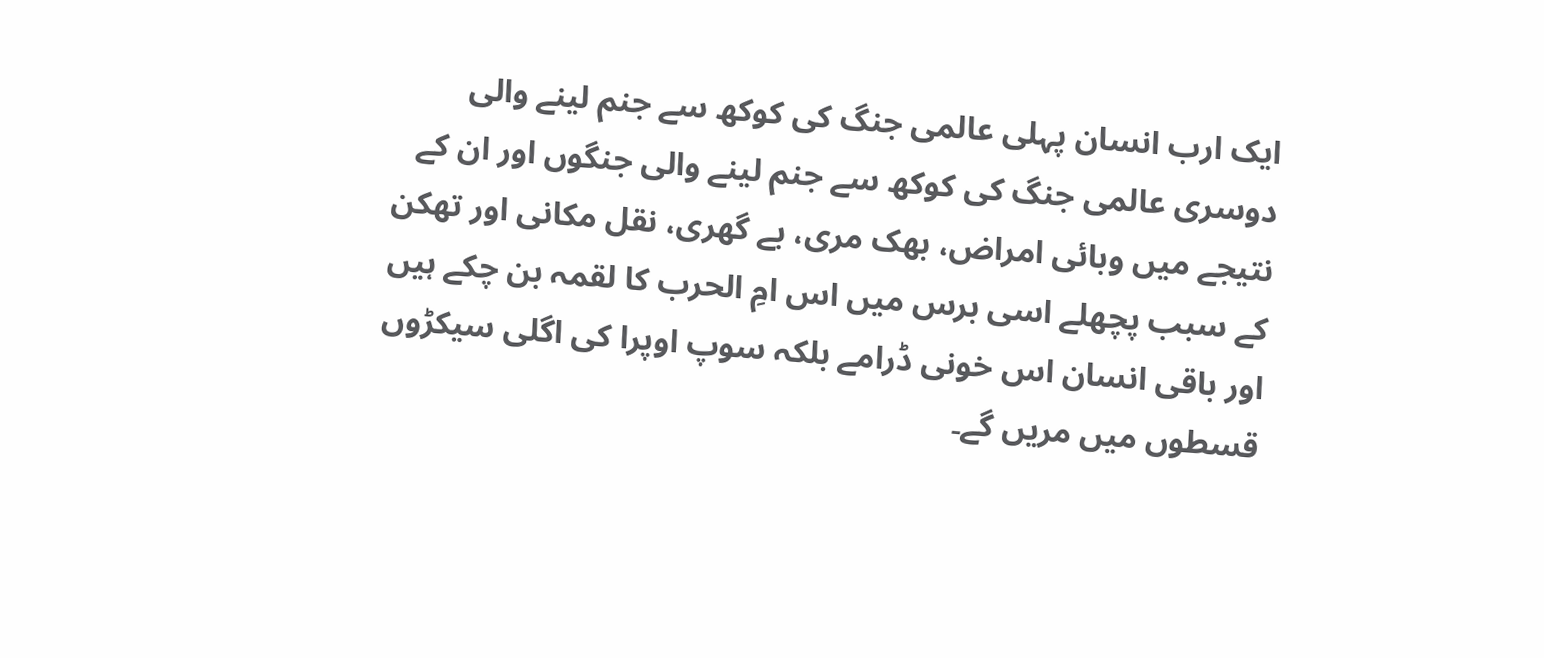ایک ارب انسان پہلی عالمی جنگ کی کوکھ سے جنم لینے والی دوسری عالمی جنگ کی کوکھ سے جنم لینے والی جنگوں اور ان کے نتیجے میں وبائی امراض، بھک مری، بے گھری، نقل مکانی اور تھکن کے سبب پچھلے اسی برس میں اس امِ الحرب کا لقمہ بن چکے ہیں اور باقی انسان اس خونی ڈرامے بلکہ سوپ اوپرا کی اگلی سیکڑوں قسطوں میں مریں گے۔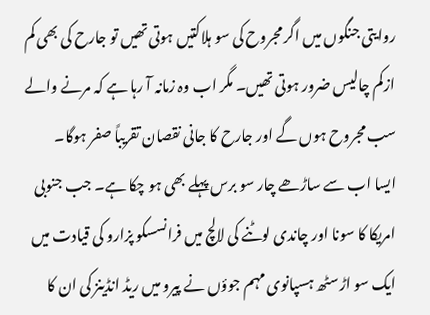روایتی جنگوں میں اگر مجروح کی سو ہلاکتیں ہوتی تھیں تو جارح کی بھی کم ازکم چالیس ضرور ہوتی تھیں۔ مگر اب وہ زمانہ آ رہا ہے کہ مرنے والے سب مجروح ہوں گے اور جارح کا جانی نقصان تقریباً صفر ہوگا۔
ایسا اب سے ساڑھے چار سو برس پہلے بھی ہو چکا ہے۔ جب جنوبی امریکا کا سونا اور چاندی لوٹنے کی لالچ میں فرانسسکو پزارو کی قیادت میں ایک سو اڑسٹھ ہسپانوی مہم جوؤں نے پیرو میں ریڈ انڈینز کی ان کا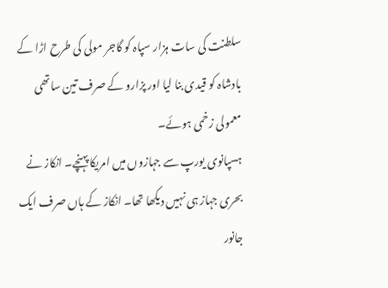سلطنت کی سات ہزار سپاہ کو گاجر مولی کی طرح اڑا کے بادشاہ کو قیدی بنا لیا اور پزارو کے صرف تین ساتھی معمولی زخمی ہوئے۔
ہسپانوی یورپ سے جہازوں میں امریکا پہنچے۔ انکاز نے بحری جہاز ہی نہیں دیکھا تھا۔ انکاز کے ہاں صرف ایک جانور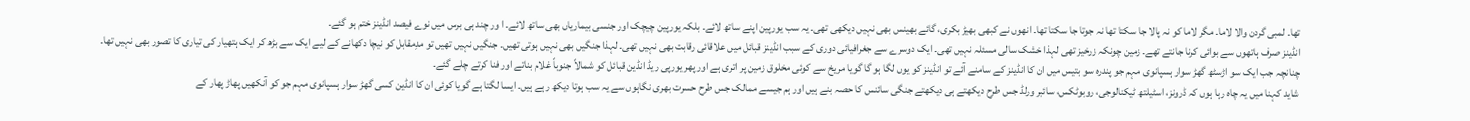تھا۔ لمبی گردن والا لاما۔ مگر لاما کو نہ پالا جا سکتا تھا نہ جوتا جا سکتا تھا۔ انھوں نے کبھی بھیڑ بکری، گائے بھینس بھی نہیں دیکھی تھی۔ یہ سب یورپین اپنے ساتھ لائے۔ بلکہ یورپین چیچک اور جنسی بیماریاں بھی ساتھ لائے۔ ا ور چند ہی برس میں نوے فیصد انڈینز ختم ہو گئے۔
انڈینز صرف ہاتھوں سے بوائی کرنا جانتے تھے۔ زمین چونکہ زرخیز تھی لہذا خشک سالی مسئلہ نہیں تھی۔ ایک دوسرے سے جغرافیائی دوری کے سبب انڈینز قبائل میں علاقائی رقابت بھی نہیں تھی۔ لہذا جنگیں بھی نہیں ہوتی تھیں۔ جنگیں نہیں تھیں تو مدِمقابل کو نیچا دکھانے کے لیے ایک سے بڑھ کر ایک ہتھیار کی تیاری کا تصور بھی نہیں تھا۔
چنانچہ جب ایک سو اڑسٹھ گھڑ سوار ہسپانوی مہم جو پندرہ سو بتیس میں ان کا انڈینز کے سامنے آئے تو انڈینز کو یوں لگا ہو گا گویا مریخ سے کوئی مخلوق زمین پر اتری ہے اور پھر یورپی ریڈ انڈین قبائل کو شمالاً جنوباً غلام بناتے اور فنا کرتے چلے گئے۔
شاید کہنا میں یہ چاہ رہا ہوں کہ ڈرونز، اسٹیلتھ ٹیکنالوجی، روبوٹکس، سائبر ورلڈ جس طرح دیکھتے ہی دیکھتے جنگی سائنس کا حصہ بنے ہیں اور ہم جیسے ممالک جس طرح حسرت بھری نگاہوں سے یہ سب ہوتا دیکھ رہے ہیں۔ ایسا لگتا ہے گویا کوئی ان کا انڈین کسی گھڑ سوار ہسپانوی مہم جو کو آنکھیں پھاڑ پھار کے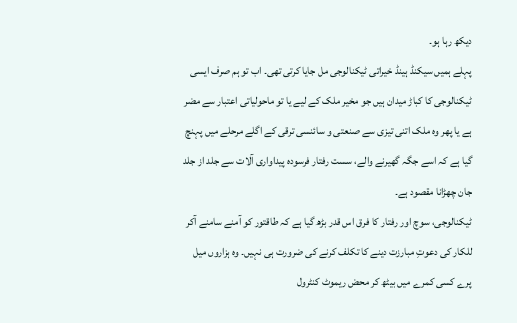دیکھ رہا ہو۔
پہلے ہمیں سیکنڈ ہینڈ خیراتی ٹیکنالوجی مل جایا کرتی تھی۔ اب تو ہم صرف ایسی ٹیکنالوجی کا کباڑ میدان ہیں جو مخیر ملک کے لیے یا تو ماحولیاتی اعتبار سے مضر ہے یا پھر وہ ملک اتنی تیزی سے صنعتی و سائنسی ترقی کے اگلے مرحلے میں پہنچ گیا ہے کہ اسے جگہ گھیرنے والے، سست رفتار فرسودہ پیداواری آلات سے جلد از جلد جان چھڑانا مقصود ہے۔
ٹیکنالوجی، سوچ اور رفتار کا فرق اس قدر بڑھ گیا ہے کہ طاقتور کو آمنے سامنے آکر للکار کی دعوتِ مبارزت دینے کا تکلف کرنے کی ضرورت ہی نہیں۔ وہ ہزاروں میل پرے کسی کمرے میں بیٹھ کر محض ریموٹ کنٹرول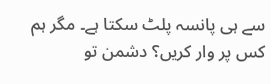سے ہی پانسہ پلٹ سکتا ہے۔ مگر ہم کس پر وار کریں؟ دشمن تو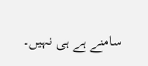سامنے ہے ہی نہیں۔